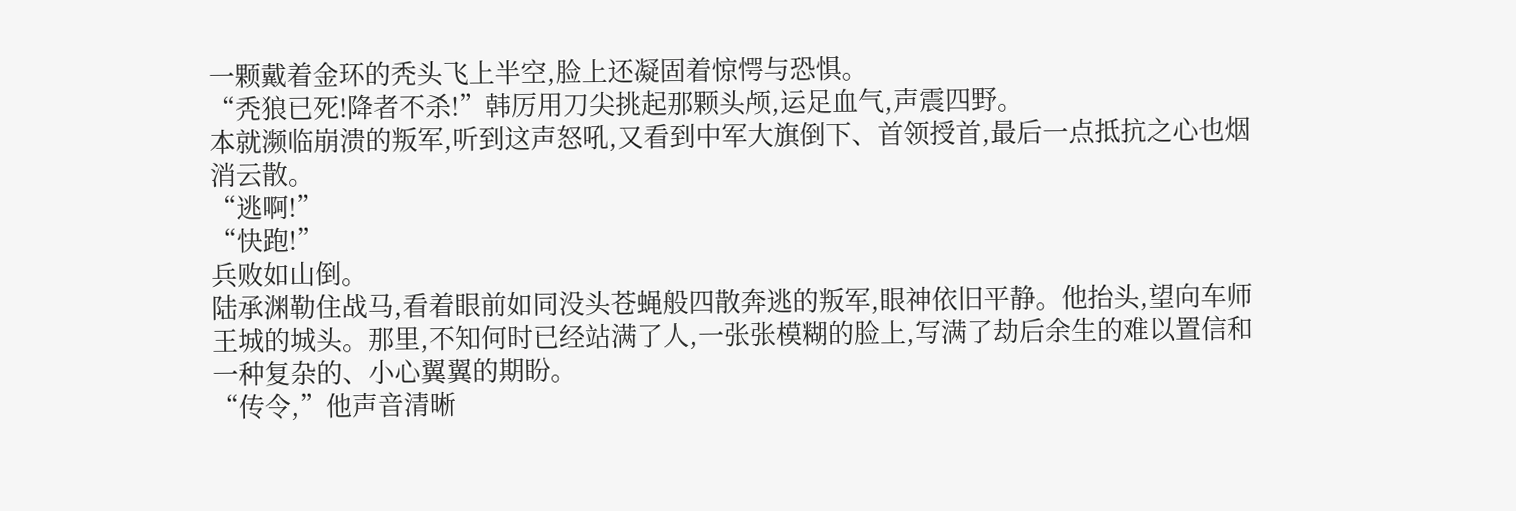一颗戴着金环的秃头飞上半空,脸上还凝固着惊愕与恐惧。
“秃狼已死!降者不杀!”韩厉用刀尖挑起那颗头颅,运足血气,声震四野。
本就濒临崩溃的叛军,听到这声怒吼,又看到中军大旗倒下、首领授首,最后一点抵抗之心也烟消云散。
“逃啊!”
“快跑!”
兵败如山倒。
陆承渊勒住战马,看着眼前如同没头苍蝇般四散奔逃的叛军,眼神依旧平静。他抬头,望向车师王城的城头。那里,不知何时已经站满了人,一张张模糊的脸上,写满了劫后余生的难以置信和一种复杂的、小心翼翼的期盼。
“传令,”他声音清晰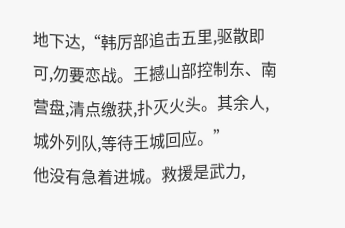地下达,“韩厉部追击五里,驱散即可,勿要恋战。王撼山部控制东、南营盘,清点缴获,扑灭火头。其余人,城外列队,等待王城回应。”
他没有急着进城。救援是武力,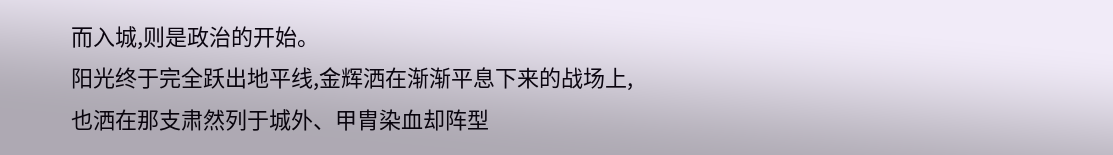而入城,则是政治的开始。
阳光终于完全跃出地平线,金辉洒在渐渐平息下来的战场上,也洒在那支肃然列于城外、甲胄染血却阵型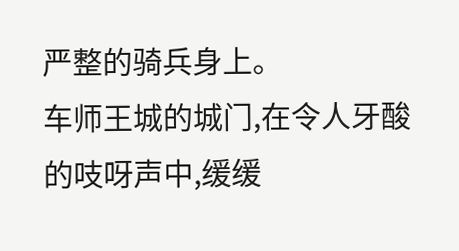严整的骑兵身上。
车师王城的城门,在令人牙酸的吱呀声中,缓缓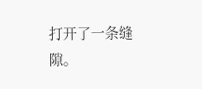打开了一条缝隙。